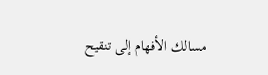مسالك الأفهام إلى تنقيح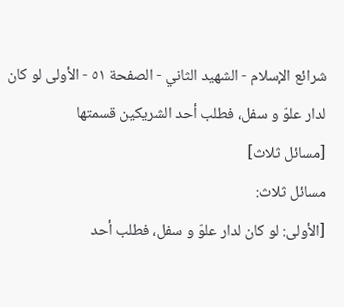شرائع الإسلام - الشهيد الثاني - الصفحة ٥١ - الأولى لو كان لدار علوّ و سفل، فطلب أحد الشريكين قسمتها
[مسائل ثلاث]
مسائل ثلاث:
[الأولى: لو كان لدار علوّ و سفل، فطلب أحد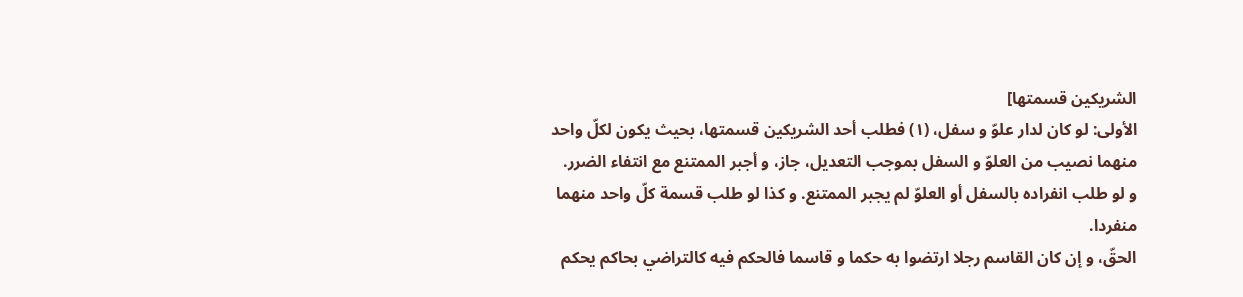الشريكين قسمتها]
الأولى: لو كان لدار علوّ و سفل، (١) فطلب أحد الشريكين قسمتها، بحيث يكون لكلّ واحد منهما نصيب من العلوّ و السفل بموجب التعديل، جاز، و أجبر الممتنع مع انتفاء الضرر.
و لو طلب انفراده بالسفل أو العلوّ لم يجبر الممتنع. و كذا لو طلب قسمة كلّ واحد منهما منفردا.
الحقّ، و إن كان القاسم رجلا ارتضوا به حكما و قاسما فالحكم فيه كالتراضي بحاكم يحكم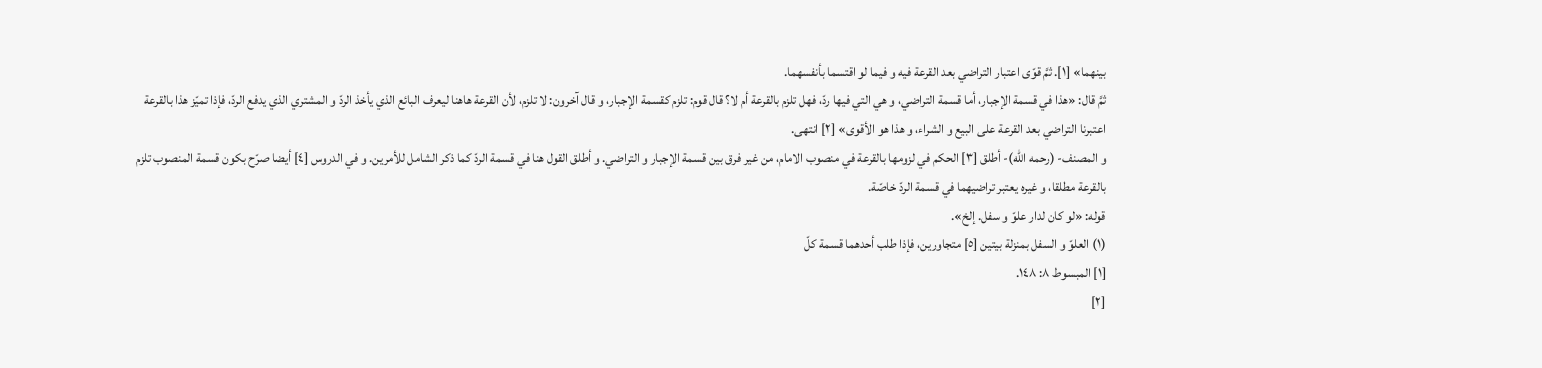بينهما» [١]. ثمَّ قوّى اعتبار التراضي بعد القرعة فيه و فيما لو اقتسما بأنفسهما.
ثمَّ قال: «هذا في قسمة الإجبار، أما قسمة التراضي، و هي التي فيها ردّ، فهل تلزم بالقرعة أم لا؟ قال قوم: تلزم كقسمة الإجبار، و قال آخرون: لا تلزم، لأن القرعة هاهنا ليعرف البائع الذي يأخذ الردّ و المشتري الذي يدفع الردّ، فإذا تميّز هذا بالقرعة اعتبرنا التراضي بعد القرعة على البيع و الشراء، و هذا هو الأقوى» [٢] انتهى.
و المصنف- (رحمه اللّه)- أطلق [٣] الحكم في لزومها بالقرعة في منصوب الامام، من غير فرق بين قسمة الإجبار و التراضي. و أطلق القول هنا في قسمة الردّ كما ذكر الشامل للأمرين. و في الدروس [٤] أيضا صرّح بكون قسمة المنصوب تلزم بالقرعة مطلقا، و غيره يعتبر تراضيهما في قسمة الردّ خاصّة.
قوله: «لو كان لدار علوّ و سفل. إلخ».
(١) العلوّ و السفل بمنزلة بيتين [٥] متجاورين، فإذا طلب أحدهما قسمة كلّ
[١] المبسوط ٨: ١٤٨.
[٢]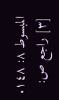المبسوط ٨: ١٤٨.
[٣] راجع ص: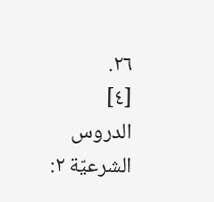٢٦.
[٤] الدروس الشرعيّة ٢: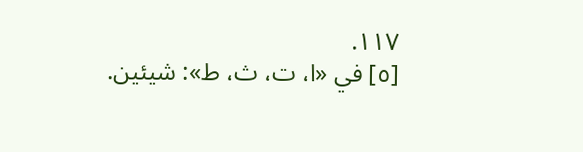١١٧.
[٥] في «ا، ت، ث، ط»: شيئين.